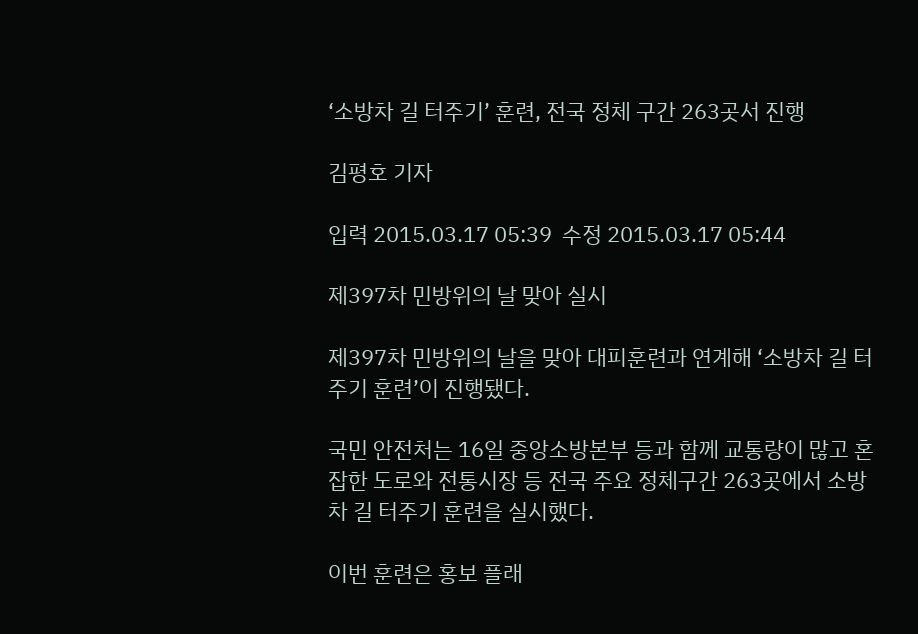‘소방차 길 터주기’ 훈련, 전국 정체 구간 263곳서 진행

김평호 기자

입력 2015.03.17 05:39  수정 2015.03.17 05:44

제397차 민방위의 날 맞아 실시

제397차 민방위의 날을 맞아 대피훈련과 연계해 ‘소방차 길 터주기 훈련’이 진행됐다.

국민 안전처는 16일 중앙소방본부 등과 함께 교통량이 많고 혼잡한 도로와 전통시장 등 전국 주요 정체구간 263곳에서 소방차 길 터주기 훈련을 실시했다.

이번 훈련은 홍보 플래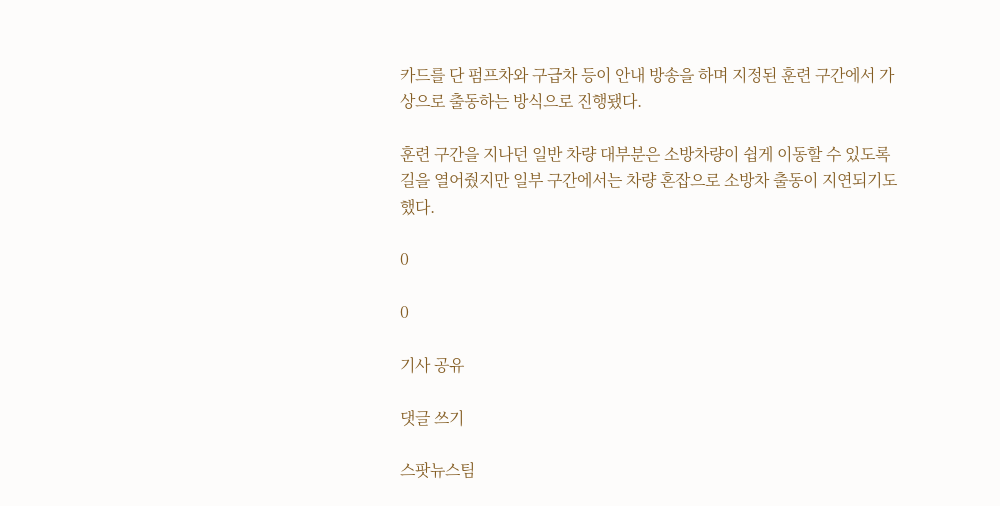카드를 단 펌프차와 구급차 등이 안내 방송을 하며 지정된 훈련 구간에서 가상으로 출동하는 방식으로 진행됐다.

훈련 구간을 지나던 일반 차량 대부분은 소방차량이 쉽게 이동할 수 있도록 길을 열어줬지만 일부 구간에서는 차량 혼잡으로 소방차 출동이 지연되기도 했다.

0

0

기사 공유

댓글 쓰기

스팟뉴스팀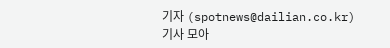기자 (spotnews@dailian.co.kr)
기사 모아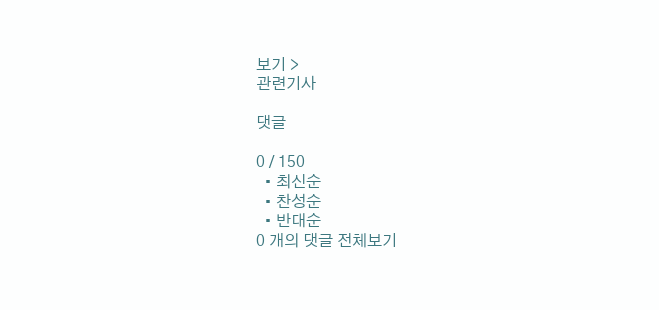보기 >
관련기사

댓글

0 / 150
  • 최신순
  • 찬성순
  • 반대순
0 개의 댓글 전체보기